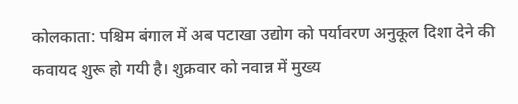कोलकाता: पश्चिम बंगाल में अब पटाखा उद्योग को पर्यावरण अनुकूल दिशा देने की कवायद शुरू हो गयी है। शुक्रवार को नवान्न में मुख्य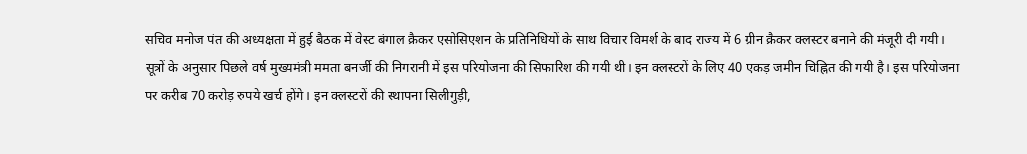सचिव मनोज पंत की अध्यक्षता में हुई बैठक में वेस्ट बंगाल क्रैकर एसोसिएशन के प्रतिनिधियों के साथ विचार विमर्श के बाद राज्य में 6 ग्रीन क्रैकर क्लस्टर बनाने की मंजूरी दी गयी।
सूत्रों के अनुसार पिछले वर्ष मुख्यमंत्री ममता बनर्जी की निगरानी में इस परियोजना की सिफारिश की गयी थी। इन क्लस्टरों के लिए 40 एकड़ जमीन चिह्नित की गयी है। इस परियोजना पर करीब 70 करोड़ रुपये खर्च होंगे। इन क्लस्टरों की स्थापना सिलीगुड़ी,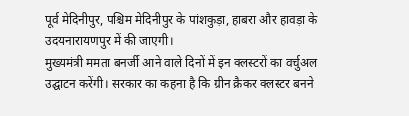पूर्व मेदिनीपुर, पश्चिम मेदिनीपुर के पांशकुड़ा, हाबरा और हावड़ा के उदयनारायणपुर में की जाएगी।
मुख्यमंत्री ममता बनर्जी आने वाले दिनों में इन क्लस्टरों का वर्चुअल उद्घाटन करेंगी। सरकार का कहना है कि ग्रीन क्रैकर क्लस्टर बनने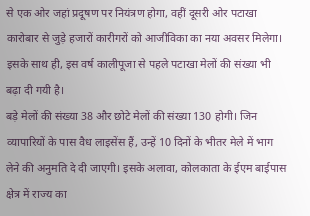से एक ओर जहां प्रदूषण पर नियंत्रण होगा, वहीं दूसरी ओर पटाखा कारोबार से जुड़े हजारों कारीगरों को आजीविका का नया अवसर मिलेगा। इसके साथ ही, इस वर्ष कालीपूजा से पहले पटाखा मेलों की संख्या भी बढ़ा दी गयी है।
बड़े मेलों की संख्या 38 और छोटे मेलों की संख्या 130 होगी। जिन व्यापारियों के पास वैध लाइसेंस हैं, उन्हें 10 दिनों के भीतर मेले में भाग लेने की अनुमति दे दी जाएगी। इसके अलावा, कोलकाता के ईएम बाईपास क्षेत्र में राज्य का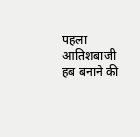पहला आतिशबाजी हब बनाने की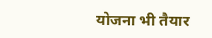योजना भी तैयार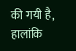की गयी है, हालांकि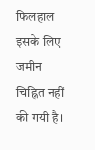फिलहाल इसके लिए जमीन चिह्नित नहीं की गयी है।